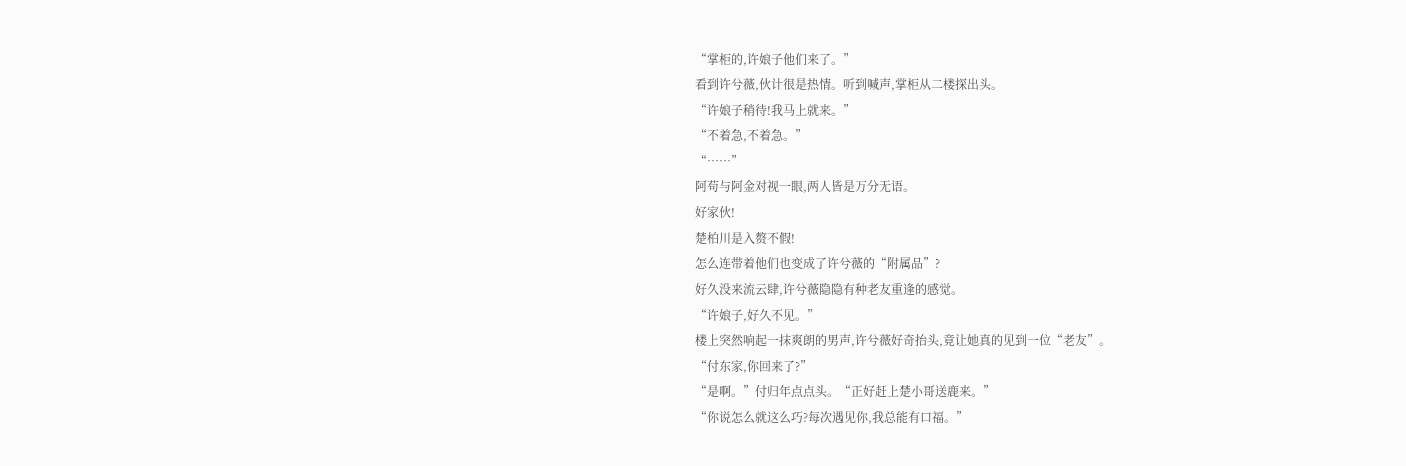“掌柜的,许娘子他们来了。”
看到许兮薇,伙计很是热情。听到喊声,掌柜从二楼探出头。
“许娘子稍待!我马上就来。”
“不着急,不着急。”
“……”
阿苟与阿金对视一眼,两人皆是万分无语。
好家伙!
楚柏川是入赘不假!
怎么连带着他们也变成了许兮薇的“附属品”?
好久没来流云肆,许兮薇隐隐有种老友重逢的感觉。
“许娘子,好久不见。”
楼上突然响起一抹爽朗的男声,许兮薇好奇抬头,竟让她真的见到一位“老友”。
“付东家,你回来了?”
“是啊。”付归年点点头。“正好赶上楚小哥送鹿来。”
“你说怎么就这么巧?每次遇见你,我总能有口福。”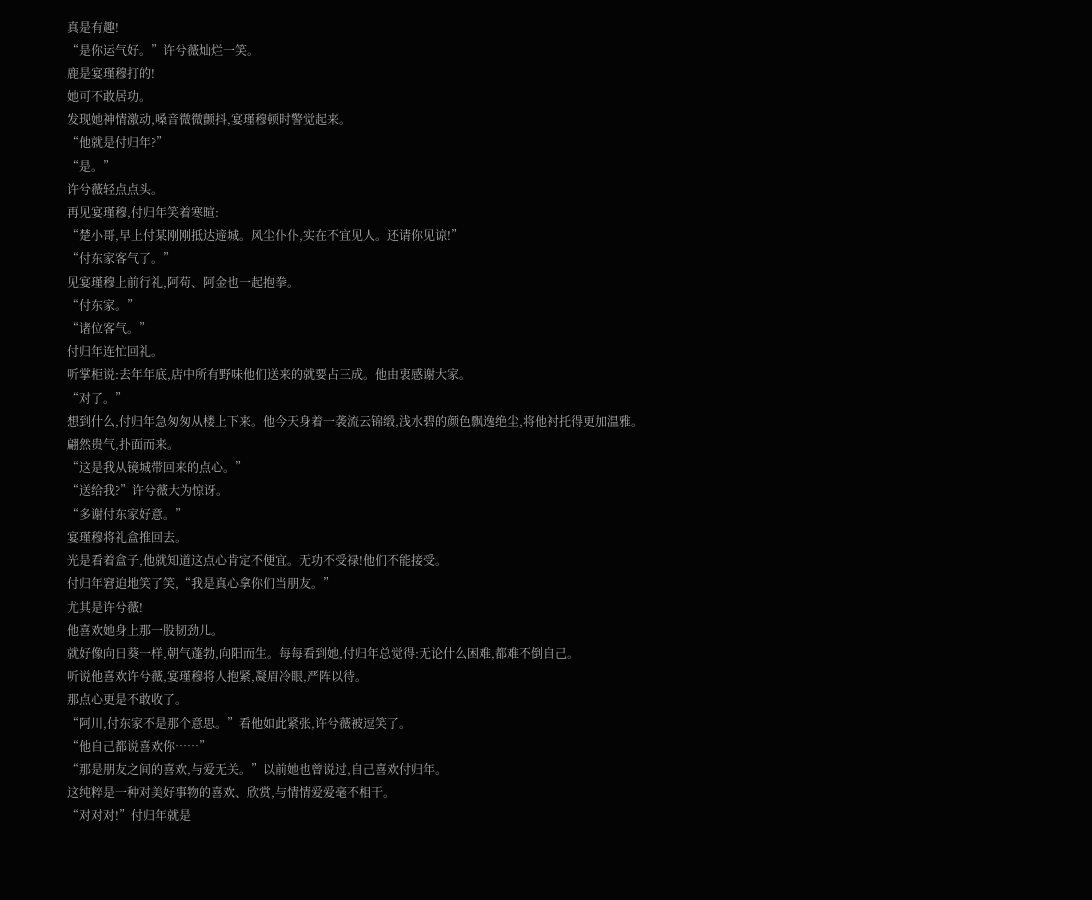真是有趣!
“是你运气好。”许兮薇灿烂一笑。
鹿是宴瑾穆打的!
她可不敢居功。
发现她神情激动,嗓音微微颤抖,宴瑾穆顿时警觉起来。
“他就是付归年?”
“是。”
许兮薇轻点点头。
再见宴瑾穆,付归年笑着寒暄:
“楚小哥,早上付某刚刚抵达遆城。风尘仆仆,实在不宜见人。还请你见谅!”
“付东家客气了。”
见宴瑾穆上前行礼,阿苟、阿金也一起抱拳。
“付东家。”
“诸位客气。”
付归年连忙回礼。
听掌柜说:去年年底,店中所有野味他们送来的就要占三成。他由衷感谢大家。
“对了。”
想到什么,付归年急匆匆从楼上下来。他今天身着一袭流云锦缎,浅水碧的颜色飘逸绝尘,将他衬托得更加温雅。
翩然贵气,扑面而来。
“这是我从镜城带回来的点心。”
“送给我?”许兮薇大为惊讶。
“多谢付东家好意。”
宴瑾穆将礼盒推回去。
光是看着盒子,他就知道这点心肯定不便宜。无功不受禄!他们不能接受。
付归年窘迫地笑了笑,“我是真心拿你们当朋友。”
尤其是许兮薇!
他喜欢她身上那一股韧劲儿。
就好像向日葵一样,朝气蓬勃,向阳而生。每每看到她,付归年总觉得:无论什么困难,都难不倒自己。
听说他喜欢许兮薇,宴瑾穆将人抱紧,凝眉冷眼,严阵以待。
那点心更是不敢收了。
“阿川,付东家不是那个意思。”看他如此紧张,许兮薇被逗笑了。
“他自己都说喜欢你……”
“那是朋友之间的喜欢,与爱无关。”以前她也曾说过,自己喜欢付归年。
这纯粹是一种对美好事物的喜欢、欣赏,与情情爱爱毫不相干。
“对对对!”付归年就是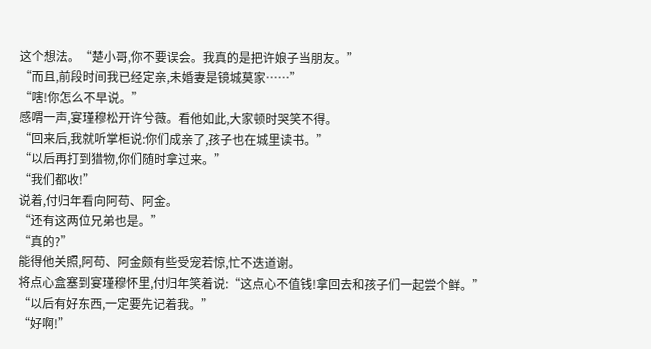这个想法。“楚小哥,你不要误会。我真的是把许娘子当朋友。”
“而且,前段时间我已经定亲,未婚妻是镜城莫家……”
“嗐!你怎么不早说。”
感喟一声,宴瑾穆松开许兮薇。看他如此,大家顿时哭笑不得。
“回来后,我就听掌柜说:你们成亲了,孩子也在城里读书。”
“以后再打到猎物,你们随时拿过来。”
“我们都收!”
说着,付归年看向阿苟、阿金。
“还有这两位兄弟也是。”
“真的?”
能得他关照,阿苟、阿金颇有些受宠若惊,忙不迭道谢。
将点心盒塞到宴瑾穆怀里,付归年笑着说:“这点心不值钱!拿回去和孩子们一起尝个鲜。”
“以后有好东西,一定要先记着我。”
“好啊!”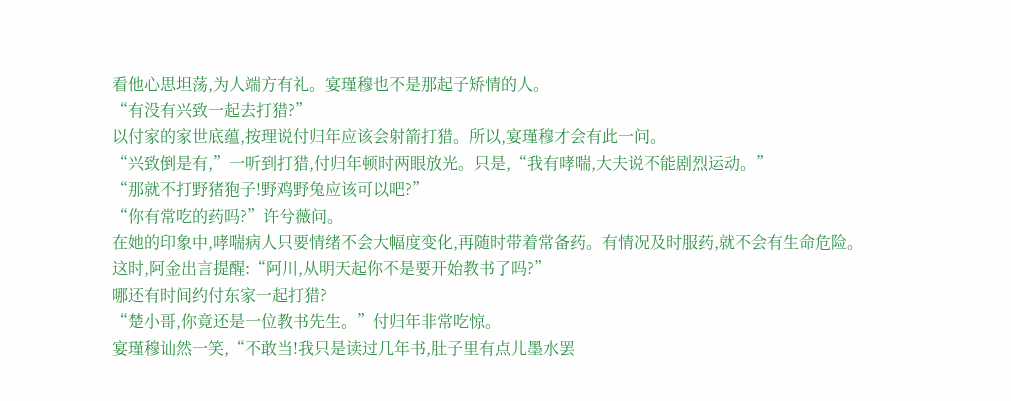看他心思坦荡,为人端方有礼。宴瑾穆也不是那起子矫情的人。
“有没有兴致一起去打猎?”
以付家的家世底蕴,按理说付归年应该会射箭打猎。所以,宴瑾穆才会有此一问。
“兴致倒是有,”一听到打猎,付归年顿时两眼放光。只是,“我有哮喘,大夫说不能剧烈运动。”
“那就不打野猪狍子!野鸡野兔应该可以吧?”
“你有常吃的药吗?”许兮薇问。
在她的印象中,哮喘病人只要情绪不会大幅度变化,再随时带着常备药。有情况及时服药,就不会有生命危险。
这时,阿金出言提醒:“阿川,从明天起你不是要开始教书了吗?”
哪还有时间约付东家一起打猎?
“楚小哥,你竟还是一位教书先生。”付归年非常吃惊。
宴瑾穆讪然一笑,“不敢当!我只是读过几年书,肚子里有点儿墨水罢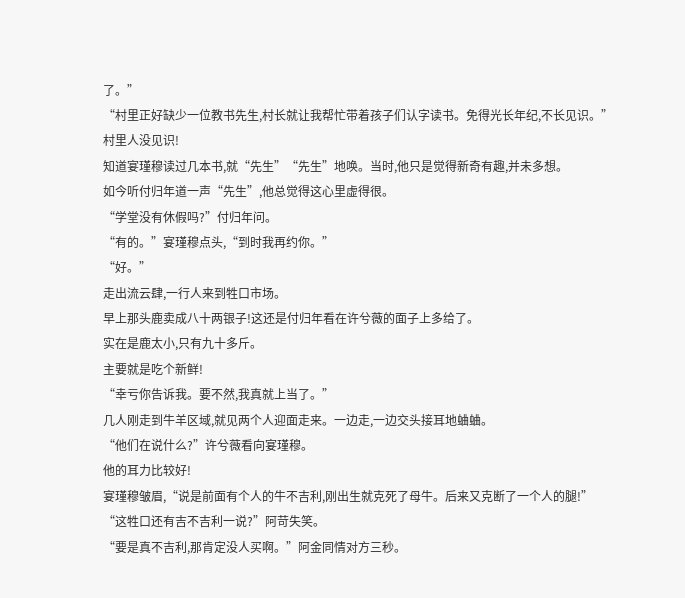了。”
“村里正好缺少一位教书先生,村长就让我帮忙带着孩子们认字读书。免得光长年纪,不长见识。”
村里人没见识!
知道宴瑾穆读过几本书,就“先生”“先生”地唤。当时,他只是觉得新奇有趣,并未多想。
如今听付归年道一声“先生”,他总觉得这心里虚得很。
“学堂没有休假吗?”付归年问。
“有的。”宴瑾穆点头,“到时我再约你。”
“好。”
走出流云肆,一行人来到牲口市场。
早上那头鹿卖成八十两银子!这还是付归年看在许兮薇的面子上多给了。
实在是鹿太小,只有九十多斤。
主要就是吃个新鲜!
“幸亏你告诉我。要不然,我真就上当了。”
几人刚走到牛羊区域,就见两个人迎面走来。一边走,一边交头接耳地蛐蛐。
“他们在说什么?”许兮薇看向宴瑾穆。
他的耳力比较好!
宴瑾穆皱眉,“说是前面有个人的牛不吉利,刚出生就克死了母牛。后来又克断了一个人的腿!”
“这牲口还有吉不吉利一说?”阿苛失笑。
“要是真不吉利,那肯定没人买啊。”阿金同情对方三秒。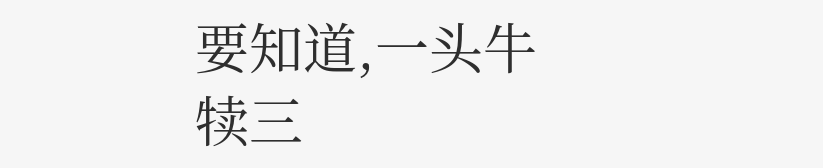要知道,一头牛犊三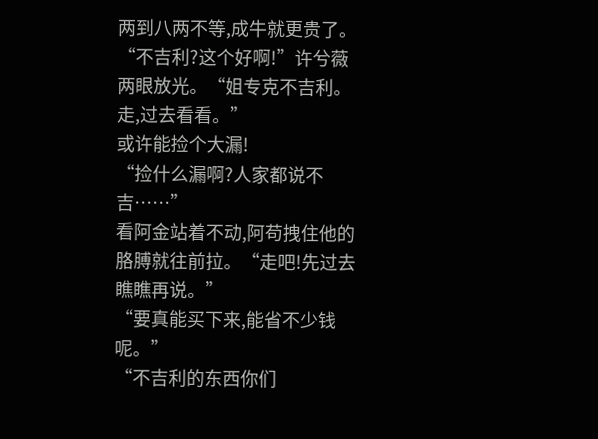两到八两不等,成牛就更贵了。
“不吉利?这个好啊!”许兮薇两眼放光。“姐专克不吉利。走,过去看看。”
或许能捡个大漏!
“捡什么漏啊?人家都说不吉……”
看阿金站着不动,阿苟拽住他的胳膊就往前拉。“走吧!先过去瞧瞧再说。”
“要真能买下来,能省不少钱呢。”
“不吉利的东西你们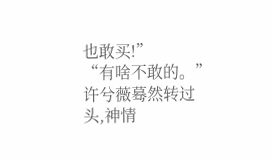也敢买!”
“有啥不敢的。”
许兮薇蓦然转过头,神情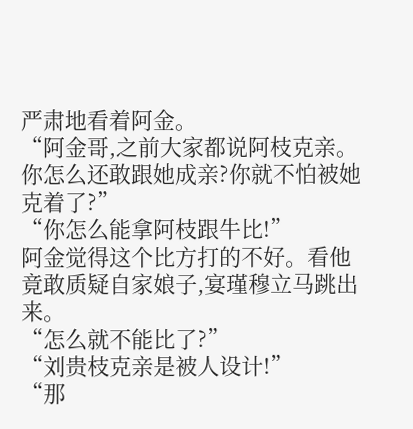严肃地看着阿金。
“阿金哥,之前大家都说阿枝克亲。你怎么还敢跟她成亲?你就不怕被她克着了?”
“你怎么能拿阿枝跟牛比!”
阿金觉得这个比方打的不好。看他竟敢质疑自家娘子,宴瑾穆立马跳出来。
“怎么就不能比了?”
“刘贵枝克亲是被人设计!”
“那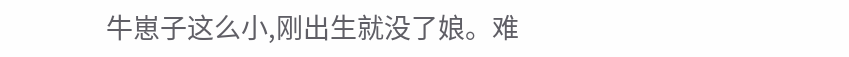牛崽子这么小,刚出生就没了娘。难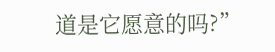道是它愿意的吗?”